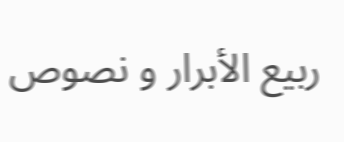ربيع الأبرار و نصوص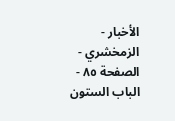الأخبار - الزمخشري - الصفحة ٨٥ - الباب الستون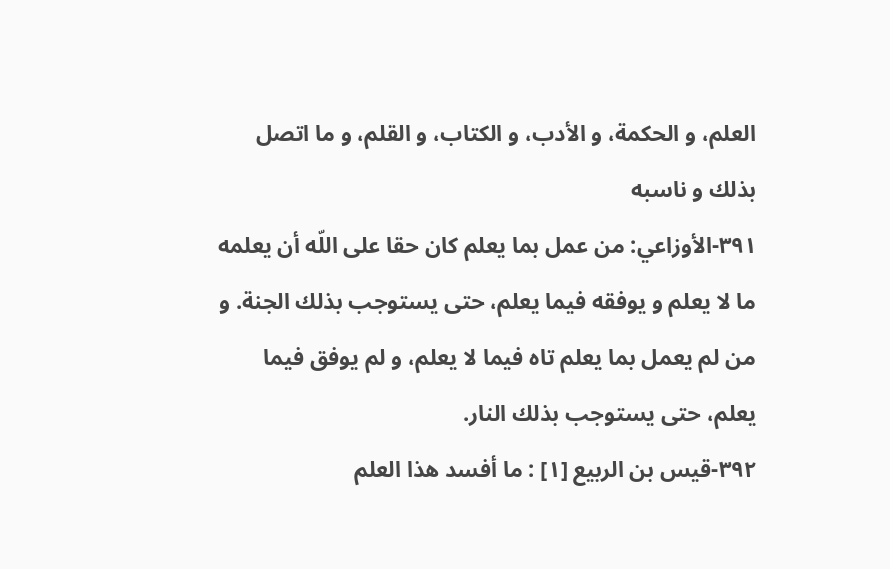العلم، و الحكمة، و الأدب، و الكتاب، و القلم، و ما اتصل بذلك و ناسبه
٣٩١-الأوزاعي: من عمل بما يعلم كان حقا على اللّه أن يعلمه ما لا يعلم و يوفقه فيما يعلم، حتى يستوجب بذلك الجنة. و من لم يعمل بما يعلم تاه فيما لا يعلم، و لم يوفق فيما يعلم، حتى يستوجب بذلك النار.
٣٩٢-قيس بن الربيع [١] : ما أفسد هذا العلم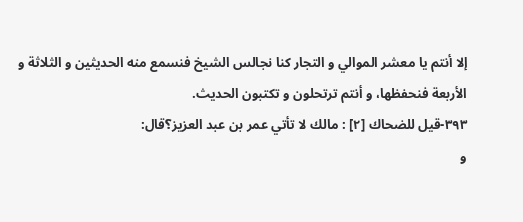إلا أنتم يا معشر الموالي و التجار كنا نجالس الشيخ فنسمع منه الحديثين و الثلاثة و الأربعة فنحفظها، و أنتم ترتحلون و تكتبون الحديث.
٣٩٣-قيل للضحاك [٢] : مالك لا تأتي عمر بن عبد العزيز؟قال:
و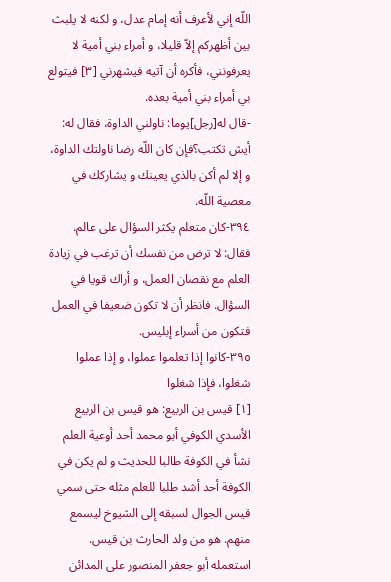اللّه إني لأعرف أنه إمام عدل، و لكنه لا يلبث بين أظهركم إلاّ قليلا، و أمراء بني أمية لا يعرفونني، فأكره أن آتيه فيشهرني [٣] فيتولع بي أمراء بني أمية بعده.
-قال له[رجل]يوما: ناولني الداوة، فقال له: أيش تكتب؟فإن كان اللّه رضا ناولتك الداوة، و إلا لم أكن بالذي يعينك و يشاركك في معصية اللّه.
٣٩٤-كان متعلم يكثر السؤال على عالم. فقال: لا ترض من نفسك أن ترغب في زيادة العلم مع نقصان العمل، و أراك قويا في السؤال. فانظر أن لا تكون ضعيفا في العمل فتكون من أسراء إبليس.
٣٩٥-كانوا إذا تعلموا عملوا، و إذا عملوا شغلوا، فإذا شغلوا
[١] قيس بن الربيع: هو قيس بن الربيع الأسدي الكوفي أبو محمد أحد أوعية العلم نشأ في الكوفة طالبا للحديث و لم يكن في الكوفة أحد أشد طلبا للعلم مثله حتى سمي قيس الجوال لسبقه إلى الشيوخ ليسمع منهم. هو من ولد الحارث بن قيس.
استعمله أبو جعفر المنصور على المدائن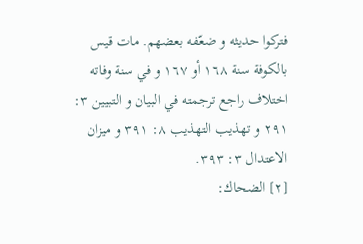فتركوا حديثه و ضعّفه بعضهم. مات قيس بالكوفة سنة ١٦٨ أو ١٦٧ و في سنة وفاته اختلاف راجع ترجمته في البيان و التبيين ٣: ٢٩١ و تهذيب التهذيب ٨: ٣٩١ و ميزان الاعتدال ٣: ٣٩٣.
[٢] الضحاك: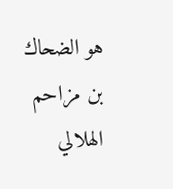هو الضحاك بن مزاحم الهلالي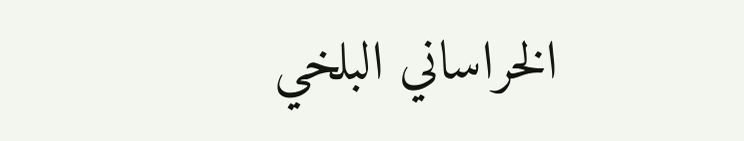الخراساني البلخي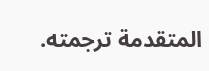المتقدمة ترجمته.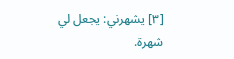[٣] يشهرني: يجعل لي شهرة.